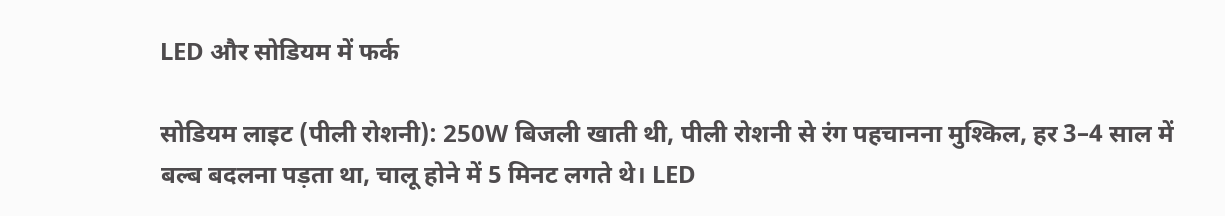LED और सोडियम में फर्क

सोडियम लाइट (पीली रोशनी): 250W बिजली खाती थी, पीली रोशनी से रंग पहचानना मुश्किल, हर 3–4 साल में बल्ब बदलना पड़ता था, चालू होने में 5 मिनट लगते थे। LED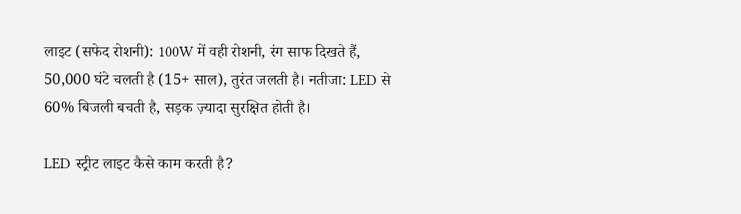लाइट (सफेद रोशनी): 100W में वही रोशनी, रंग साफ दिखते हैं, 50,000 घंटे चलती है (15+ साल), तुरंत जलती है। नतीजा: LED से 60% बिजली बचती है, सड़क ज़्यादा सुरक्षित होती है।

LED स्ट्रीट लाइट कैसे काम करती है?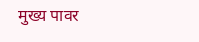मुख्य पावर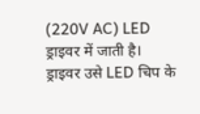(220V AC) LED ड्राइवर में जाती है। ड्राइवर उसे LED चिप के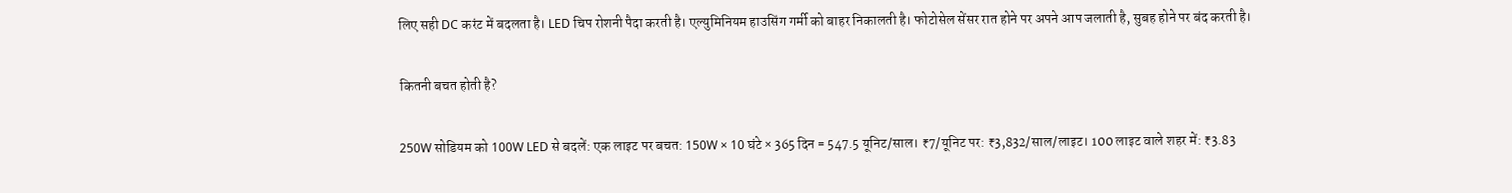लिए सही DC करंट में बदलता है। LED चिप रोशनी पैदा करती है। एल्युमिनियम हाउसिंग गर्मी को बाहर निकालती है। फोटोसेल सेंसर रात होने पर अपने आप जलाती है, सुबह होने पर बंद करती है।

कितनी बचत होती है?

250W सोडियम को 100W LED से बदलें: एक लाइट पर बचत: 150W × 10 घंटे × 365 दिन = 547.5 यूनिट/साल। ₹7/यूनिट पर: ₹3,832/साल/लाइट। 100 लाइट वाले शहर में: ₹3.83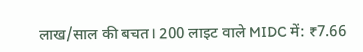लाख/साल की बचत। 200 लाइट वाले MIDC में: ₹7.66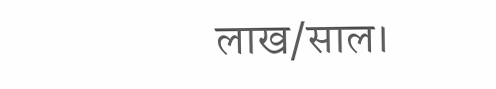लाख/साल।